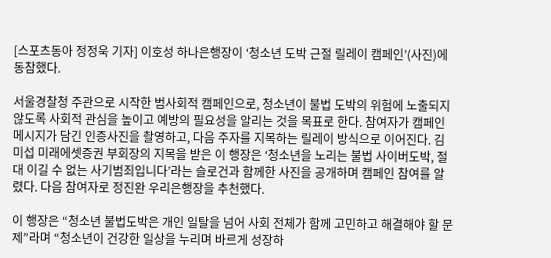[스포츠동아 정정욱 기자] 이호성 하나은행장이 ‘청소년 도박 근절 릴레이 캠페인’(사진)에 동참했다.

서울경찰청 주관으로 시작한 범사회적 캠페인으로, 청소년이 불법 도박의 위험에 노출되지 않도록 사회적 관심을 높이고 예방의 필요성을 알리는 것을 목표로 한다. 참여자가 캠페인 메시지가 담긴 인증사진을 촬영하고, 다음 주자를 지목하는 릴레이 방식으로 이어진다. 김미섭 미래에셋증권 부회장의 지목을 받은 이 행장은 ‘청소년을 노리는 불법 사이버도박, 절대 이길 수 없는 사기범죄입니다’라는 슬로건과 함께한 사진을 공개하며 캠페인 참여를 알렸다. 다음 참여자로 정진완 우리은행장을 추천했다.

이 행장은 “청소년 불법도박은 개인 일탈을 넘어 사회 전체가 함께 고민하고 해결해야 할 문제”라며 “청소년이 건강한 일상을 누리며 바르게 성장하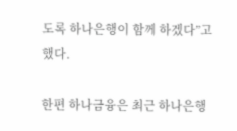도록 하나은행이 함께 하겠다”고 했다.

한편 하나금융은 최근 하나은행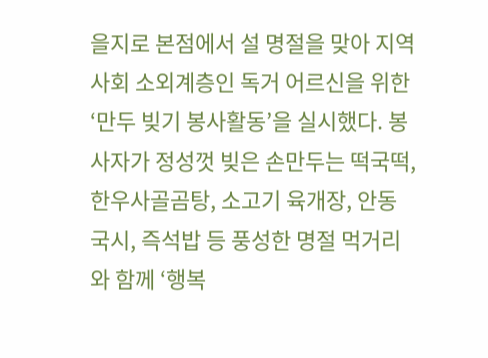을지로 본점에서 설 명절을 맞아 지역사회 소외계층인 독거 어르신을 위한 ‘만두 빚기 봉사활동’을 실시했다. 봉사자가 정성껏 빚은 손만두는 떡국떡, 한우사골곰탕, 소고기 육개장, 안동국시, 즉석밥 등 풍성한 명절 먹거리와 함께 ‘행복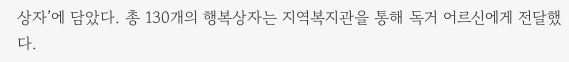상자’에 담았다. 총 130개의 행복상자는 지역복지관을 통해 독거 어르신에게 전달했다.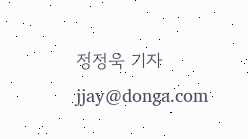정정욱 기자 jjay@donga.com